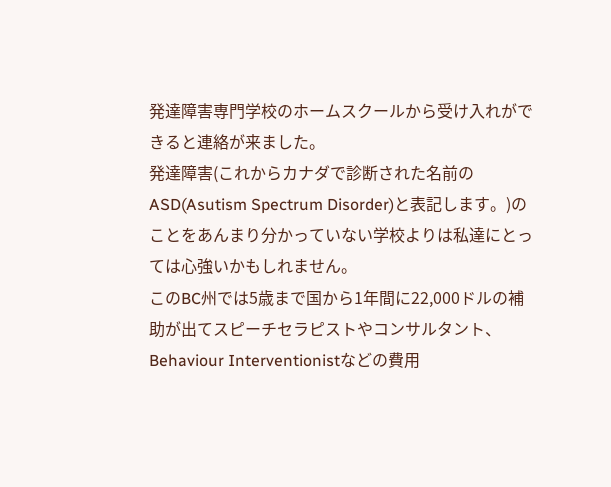発達障害専門学校のホームスクールから受け入れができると連絡が来ました。
発達障害(これからカナダで診断された名前のASD(Asutism Spectrum Disorder)と表記します。)のことをあんまり分かっていない学校よりは私達にとっては心強いかもしれません。
このBC州では5歳まで国から1年間に22,000ドルの補助が出てスピーチセラピストやコンサルタント、Behaviour Interventionistなどの費用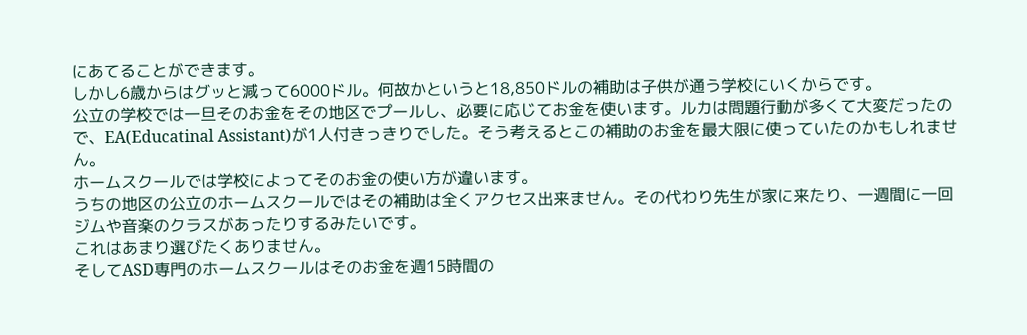にあてることができます。
しかし6歳からはグッと減って6000ドル。何故かというと18,850ドルの補助は子供が通う学校にいくからです。
公立の学校では一旦そのお金をその地区でプールし、必要に応じてお金を使います。ルカは問題行動が多くて大変だったので、EA(Educatinal Assistant)が1人付きっきりでした。そう考えるとこの補助のお金を最大限に使っていたのかもしれません。
ホームスクールでは学校によってそのお金の使い方が違います。
うちの地区の公立のホームスクールではその補助は全くアクセス出来ません。その代わり先生が家に来たり、一週間に一回ジムや音楽のクラスがあったりするみたいです。
これはあまり選びたくありません。
そしてASD専門のホームスクールはそのお金を週15時間の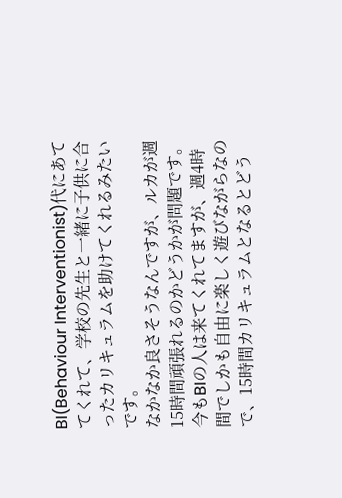BI(Behaviour Interventionist)代にあててくれて、学校の先生と一緒に子供に合ったカリキュラムを助けてくれるみたいです。
なかなか良さそうなんですが、ルカが週15時間頑張れるのかどうかが問題です。今もBIの人は来てくれてますが、週4時間でしかも自由に楽しく遊びながらなので、15時間カリキュラムとなるとどう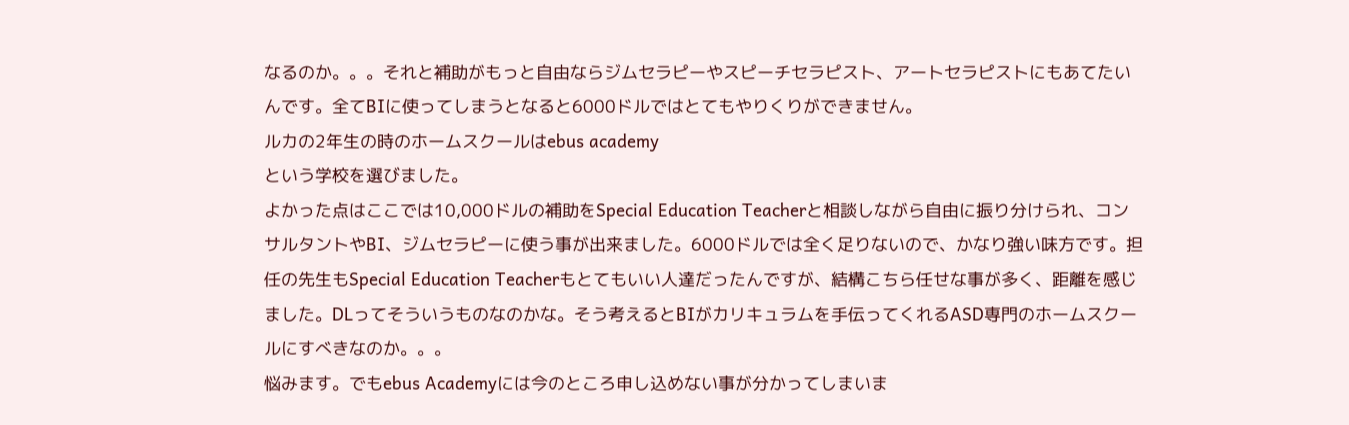なるのか。。。それと補助がもっと自由ならジムセラピーやスピーチセラピスト、アートセラピストにもあてたいんです。全てBIに使ってしまうとなると6000ドルではとてもやりくりができません。
ルカの2年生の時のホームスクールはebus academy
という学校を選びました。
よかった点はここでは10,000ドルの補助をSpecial Education Teacherと相談しながら自由に振り分けられ、コンサルタントやBI、ジムセラピーに使う事が出来ました。6000ドルでは全く足りないので、かなり強い味方です。担任の先生もSpecial Education Teacherもとてもいい人達だったんですが、結構こちら任せな事が多く、距離を感じました。DLってそういうものなのかな。そう考えるとBIがカリキュラムを手伝ってくれるASD専門のホームスクールにすべきなのか。。。
悩みます。でもebus Academyには今のところ申し込めない事が分かってしまいま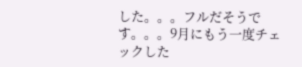した。。。フルだそうです。。。9月にもう一度チェックした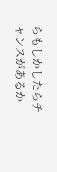らもしかしたらチャンスがあるか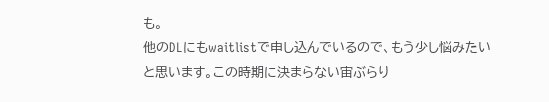も。
他のDLにもwaitlistで申し込んでいるので、もう少し悩みたいと思います。この時期に決まらない宙ぶらり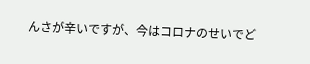んさが辛いですが、今はコロナのせいでど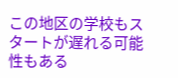この地区の学校もスタートが遅れる可能性もある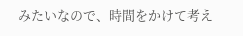みたいなので、時間をかけて考え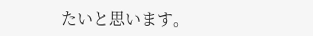たいと思います。